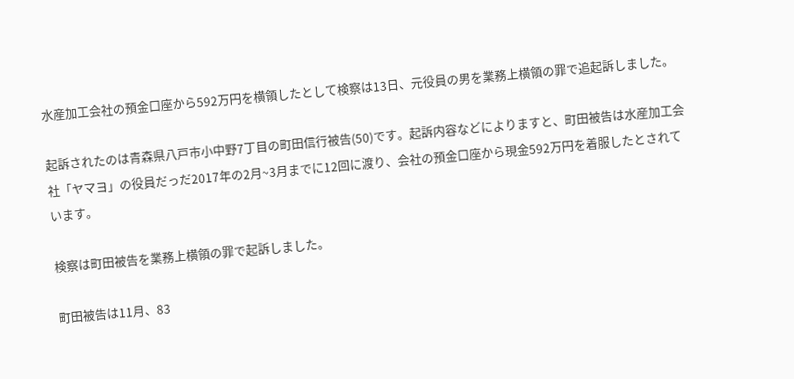水産加工会社の預金口座から592万円を横領したとして検察は13日、元役員の男を業務上横領の罪で追起訴しました。

起訴されたのは青森県八戸市小中野7丁目の町田信行被告(50)です。起訴内容などによりますと、町田被告は水産加工会社「ヤマヨ」の役員だっだ2017年の2月~3月までに12回に渡り、会社の預金口座から現金592万円を着服したとされています。

検察は町田被告を業務上横領の罪で起訴しました。

町田被告は11月、83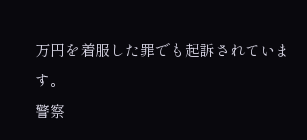万円を着服した罪でも起訴されています。
警察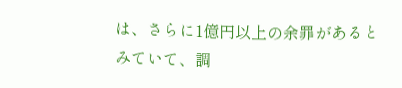は、さらに1億円以上の余罪があるとみていて、調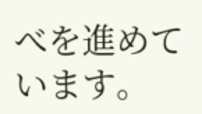べを進めています。